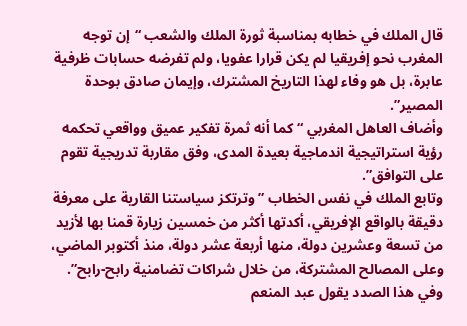قال الملك في خطابه بمناسبة ثورة الملك والشعب “إن توجه المغرب نحو إفريقيا لم يكن قرارا عفويا، ولم تفرضه حسابات ظرفية عابرة، بل هو وفاء لهذا التاريخ المشترك، وإيمان صادق بوحدة المصير”.
وأضاف العاهل المغربي “كما أنه ثمرة تفكير عميق وواقعي تحكمه رؤية استراتيجية اندماجية بعيدة المدى، وفق مقاربة تدريجية تقوم على التوافق”.
وتابع الملك في نفس الخطاب ” وترتكز سياستنا القارية على معرفة دقيقة بالواقع الإفريقي، أكدتها أكثر من خمسين زيارة قمنا بها لأزيد من تسعة وعشرين دولة، منها أربعة عشر دولة، منذ أكتوبر الماضي، وعلى المصالح المشتركة، من خلال شراكات تضامنية رابح-رابح”.
وفي هذا الصدد يقول عبد المنعم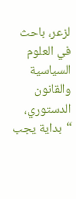لزعر، باحث في العلوم السياسية والقانون الدستوري، “بداية يجب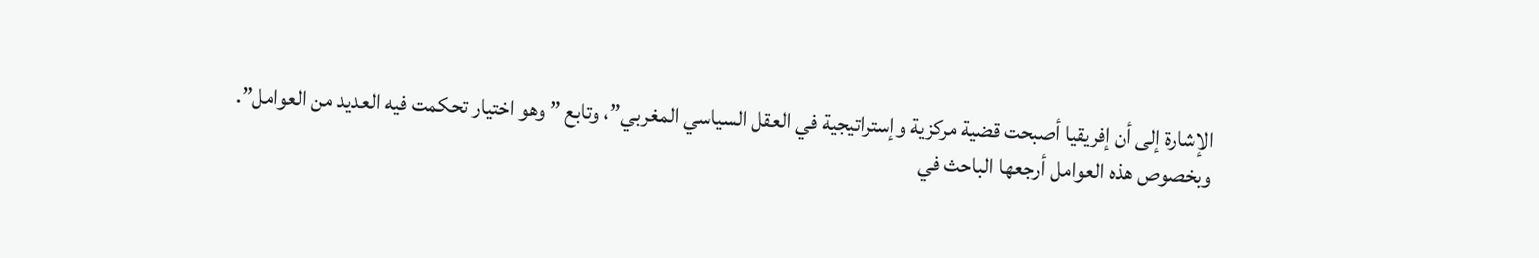الإشارة إلى أن إفريقيا أصبحت قضية مركزية وإستراتيجية في العقل السياسي المغربي”، وتابع ” وهو اختيار تحكمت فيه العديد من العوامل”.
وبخصوص هذه العوامل أرجعها الباحث في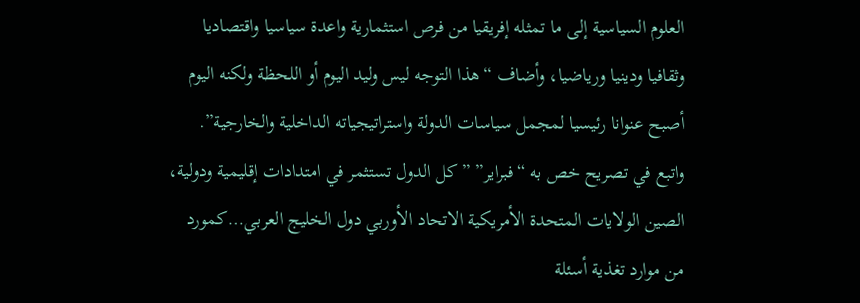العلوم السياسية إلى ما تمثله إفريقيا من فرص استثمارية واعدة سياسيا واقتصاديا وثقافيا ودينيا ورياضيا، وأضاف “هذا التوجه ليس وليد اليوم أو اللحظة ولكنه اليوم أصبح عنوانا رئيسيا لمجمل سياسات الدولة واستراتيجياته الداخلية والخارجية”.
واتبع في تصريح خص به “فبراير” ” كل الدول تستثمر في امتدادات إقليمية ودولية، الصين الولايات المتحدة الأمريكية الاتحاد الأوربي دول الخليج العربي…كمورد من موارد تغذية أسئلة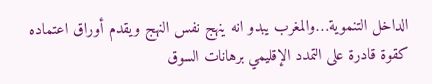الداخل التنموية…والمغرب يبدو انه ينهج نفس النهج ويقدم أوراق اعتماده كقوة قادرة على التمدد الإقليمي برهانات السوق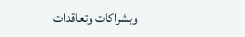وبشراكات وتعاقدات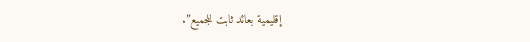إقليمية بعائد ثابت للجميع”.